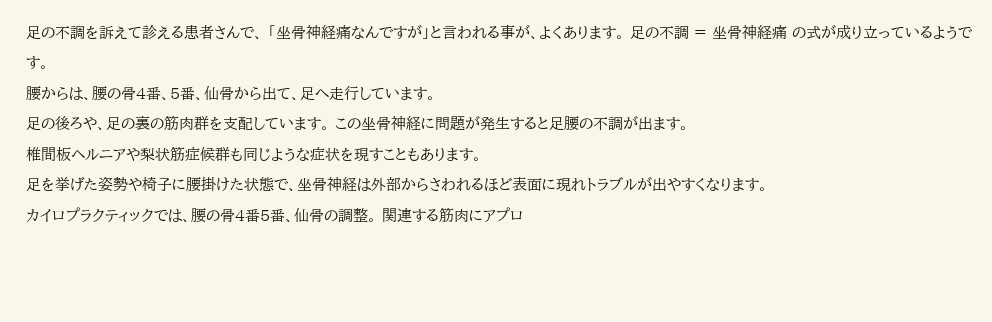足の不調を訴えて診える患者さんで、 「坐骨神経痛なんですが」と言われる事が、よくあります。 足の不調 = 坐骨神経痛 の式が成り立っているようです。
腰からは、腰の骨4番、5番、仙骨から出て、足へ走行しています。
足の後ろや、足の裏の筋肉群を支配しています。 この坐骨神経に問題が発生すると足腰の不調が出ます。
椎間板ヘルニアや梨状筋症候群も同じような症状を現すこともあります。
足を挙げた姿勢や椅子に腰掛けた状態で、坐骨神経は外部からさわれるほど表面に現れトラブルが出やすくなります。
カイロプラクティックでは、腰の骨4番5番、仙骨の調整。 関連する筋肉にアプロ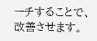ーチすることで、改善させます。